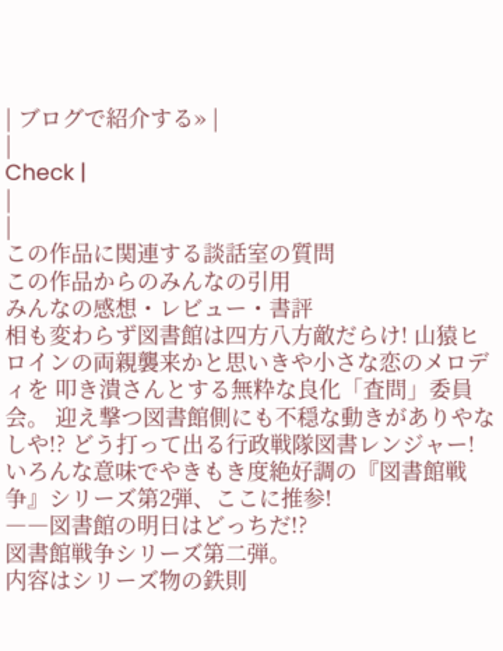| ブログで紹介する» |
|
Check |
|
|
この作品に関連する談話室の質問
この作品からのみんなの引用
みんなの感想・レビュー・書評
相も変わらず図書館は四方八方敵だらけ! 山猿ヒロインの両親襲来かと思いきや小さな恋のメロディを 叩き潰さんとする無粋な良化「査問」委員会。 迎え撃つ図書館側にも不穏な動きがありやなしや!? どう打って出る行政戦隊図書レンジャー! いろんな意味でやきもき度絶好調の『図書館戦争』シリーズ第2弾、ここに推参!
――図書館の明日はどっちだ!?
図書館戦争シリーズ第二弾。
内容はシリーズ物の鉄則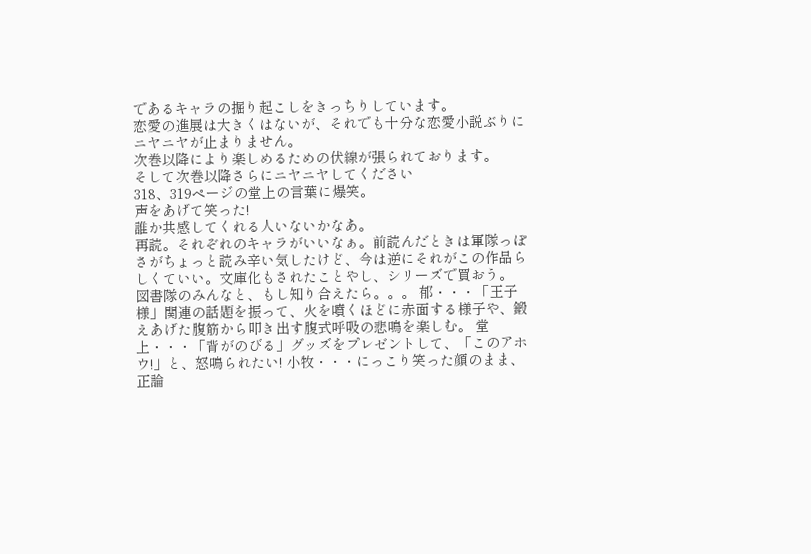であるキャラの掘り起こしをきっちりしています。
恋愛の進展は大きくはないが、それでも十分な恋愛小説ぶりにニヤニヤが止まりません。
次巻以降により楽しめるための伏線が張られております。
そして次巻以降さらにニヤニヤしてください
318、319ページの堂上の言葉に爆笑。
声をあげて笑った!
誰か共感してくれる人いないかなあ。
再読。それぞれのキャラがいいなぁ。前読んだときは軍隊っぽさがちょっと読み辛い気したけど、今は逆にそれがこの作品らしくていい。文庫化もされたことやし、シリーズで買おう。
図書隊のみんなと、もし知り合えたら。。。 郁・・・「王子様」関連の話題を振って、火を噴くほどに赤面する様子や、鍛えあげた腹筋から叩き出す腹式呼吸の悲鳴を楽しむ。 堂上・・・「背がのびる」グッズをプレゼントして、「このアホウ!」と、怒鳴られたい! 小牧・・・にっこり笑った顔のまま、正論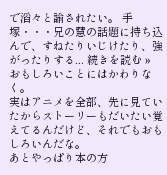で滔々と諭されたい。 手塚・・・兄の慧の話題に持ち込んで、すねたりいじけたり、強がったりする... 続きを読む »
おもしろいことにはかわりなく。
実はアニメを全部、先に見ていたからストーリーもだいたい覚えてるんだけど、それでもおもしろいんだな。
あとやっぱり本の方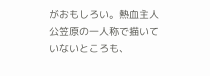がおもしろい。熱血主人公笠原の一人称で描いていないところも、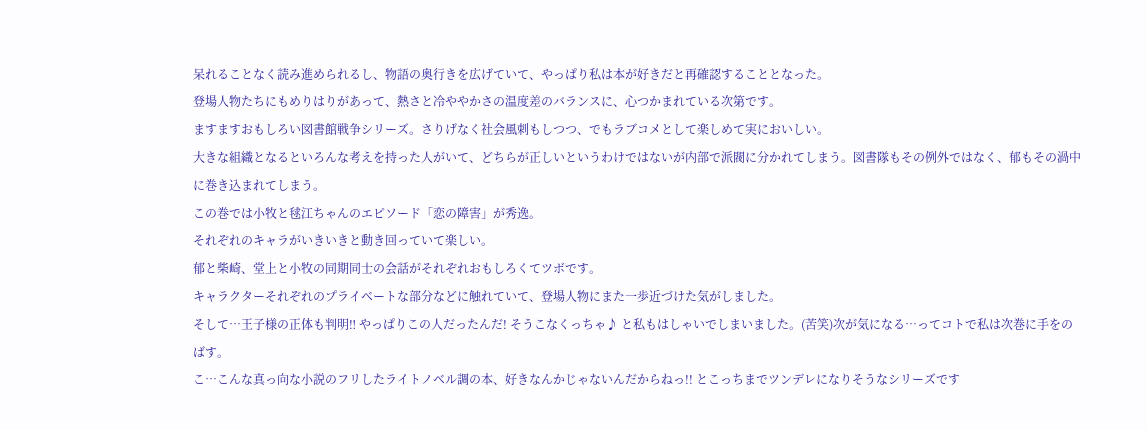呆れることなく読み進められるし、物語の奥行きを広げていて、やっぱり私は本が好きだと再確認することとなった。
登場人物たちにもめりはりがあって、熱さと冷ややかさの温度差のバランスに、心つかまれている次第です。
ますますおもしろい図書館戦争シリーズ。さりげなく社会風刺もしつつ、でもラブコメとして楽しめて実においしい。
大きな組織となるといろんな考えを持った人がいて、どちらが正しいというわけではないが内部で派閥に分かれてしまう。図書隊もその例外ではなく、郁もその渦中に巻き込まれてしまう。
この巻では小牧と毬江ちゃんのエピソード「恋の障害」が秀逸。
それぞれのキャラがいきいきと動き回っていて楽しい。
郁と柴崎、堂上と小牧の同期同士の会話がそれぞれおもしろくてツボです。
キャラクターそれぞれのプライベートな部分などに触れていて、登場人物にまた一歩近づけた気がしました。
そして…王子様の正体も判明‼ やっぱりこの人だったんだ! そうこなくっちゃ♪ と私もはしゃいでしまいました。(苦笑)次が気になる…ってコトで私は次巻に手をのばす。
こ…こんな真っ向な小説のフリしたライトノベル調の本、好きなんかじゃないんだからねっ!! とこっちまでツンデレになりそうなシリーズです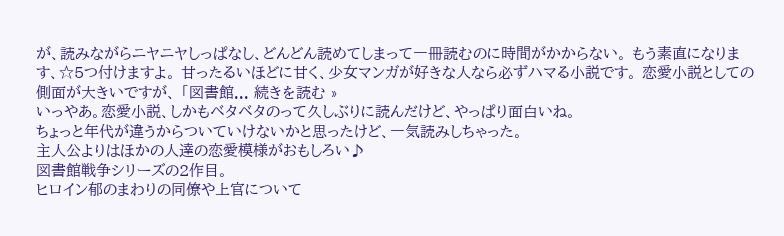が、読みながらニヤニヤしっぱなし、どんどん読めてしまって一冊読むのに時間がかからない。 もう素直になります、☆5つ付けますよ。 甘ったるいほどに甘く、少女マンガが好きな人なら必ずハマる小説です。 恋愛小説としての側面が大きいですが、 「図書館... 続きを読む »
いっやあ。恋愛小説、しかもベタベタのって久しぶりに読んだけど、やっぱり面白いね。
ちょっと年代が違うからついていけないかと思ったけど、一気読みしちゃった。
主人公よりはほかの人達の恋愛模様がおもしろい♪
図書館戦争シリーズの2作目。
ヒロイン郁のまわりの同僚や上官について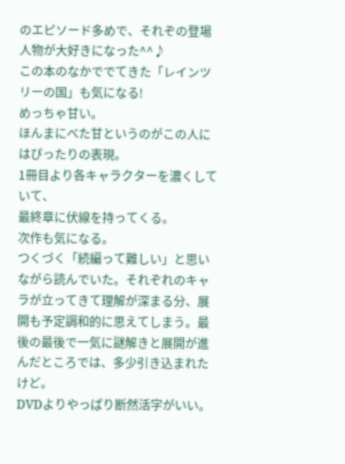のエピソード多めで、それぞの登場人物が大好きになった^^♪
この本のなかででてきた「レインツリーの国」も気になる!
めっちゃ甘い。
ほんまにべた甘というのがこの人にはぴったりの表現。
1冊目より各キャラクターを濃くしていて、
最終章に伏線を持ってくる。
次作も気になる。
つくづく「続編って難しい」と思いながら読んでいた。それぞれのキャラが立ってきて理解が深まる分、展開も予定調和的に思えてしまう。最後の最後で一気に謎解きと展開が進んだところでは、多少引き込まれたけど。
DVDよりやっぱり断然活字がいい。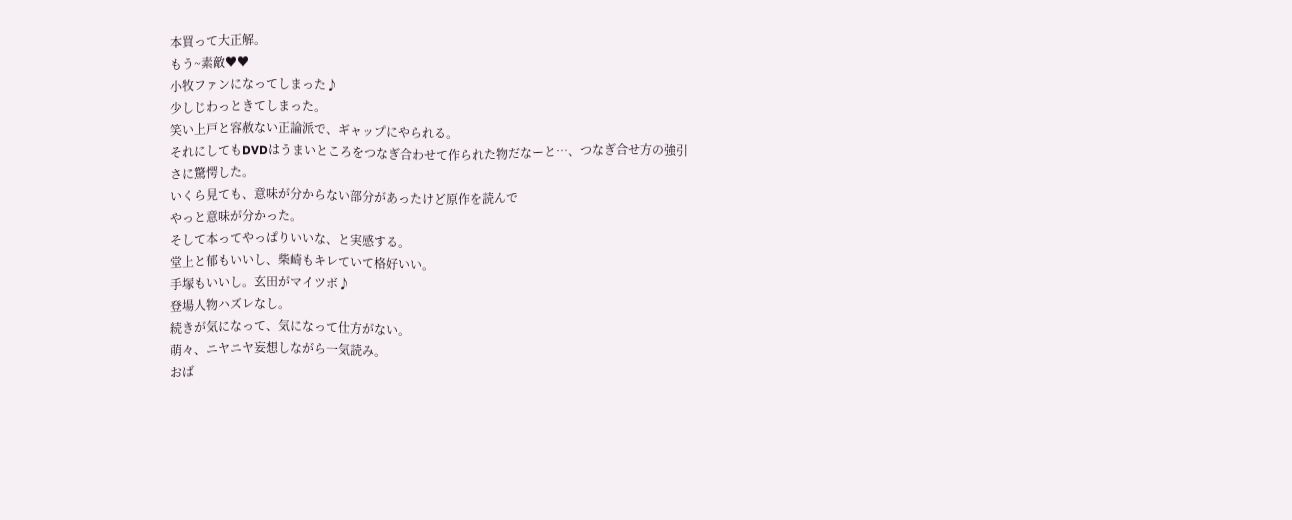本買って大正解。
もう~素敵♥♥
小牧ファンになってしまった♪
少しじわっときてしまった。
笑い上戸と容赦ない正論派で、ギャップにやられる。
それにしてもDVDはうまいところをつなぎ合わせて作られた物だなーと…、つなぎ合せ方の強引さに驚愕した。
いくら見ても、意味が分からない部分があったけど原作を読んで
やっと意味が分かった。
そして本ってやっぱりいいな、と実感する。
堂上と郁もいいし、柴崎もキレていて格好いい。
手塚もいいし。玄田がマイツボ♪
登場人物ハズレなし。
続きが気になって、気になって仕方がない。
萌々、ニヤニヤ妄想しながら一気読み。
おば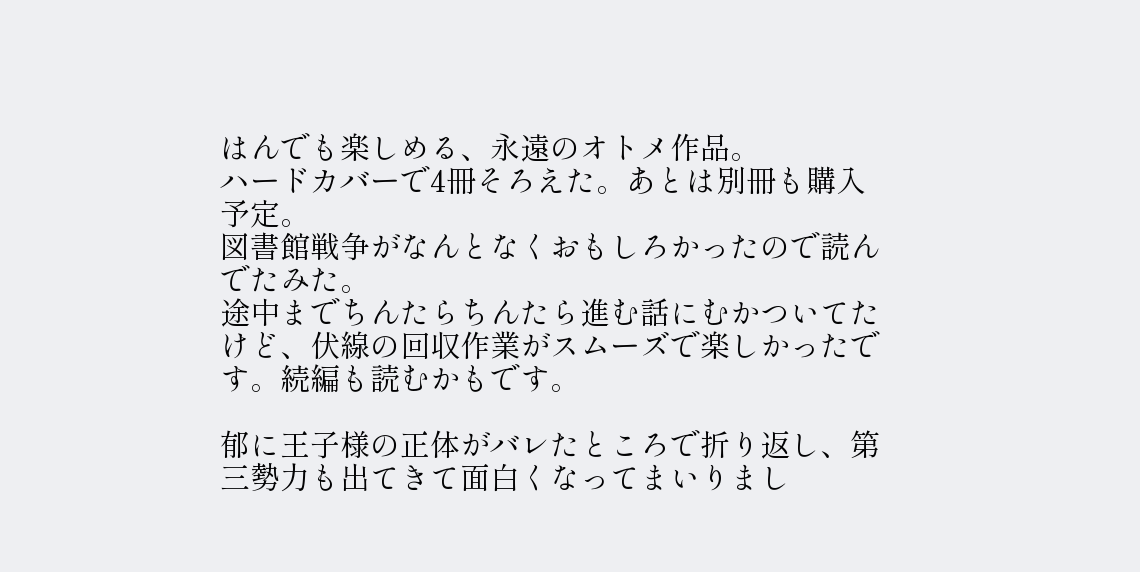はんでも楽しめる、永遠のオトメ作品。
ハードカバーで4冊そろえた。あとは別冊も購入予定。
図書館戦争がなんとなくおもしろかったので読んでたみた。
途中までちんたらちんたら進む話にむかついてたけど、伏線の回収作業がスムーズで楽しかったです。続編も読むかもです。

郁に王子様の正体がバレたところで折り返し、第三勢力も出てきて面白くなってまいりまし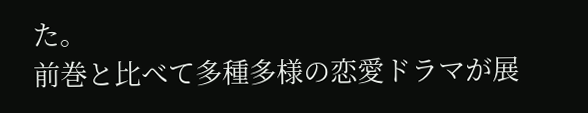た。
前巻と比べて多種多様の恋愛ドラマが展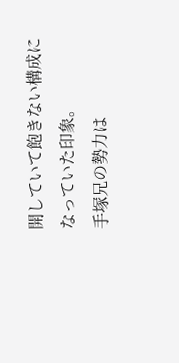開していて飽きない構成になっていた印象。
手塚兄の勢力は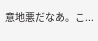意地悪だなあ。こ...